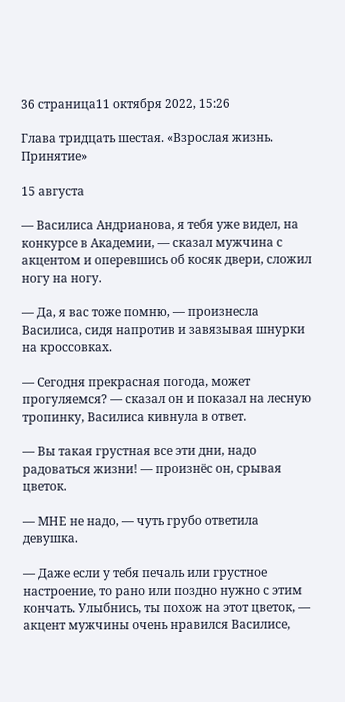36 страница11 октября 2022, 15:26

Глава тридцать шестая. «Взрослая жизнь. Принятие»

15 августа

— Василиса Андрианова, я тебя уже видел, на конкурсе в Академии, — сказал мужчина с акцентом и оперевшись об косяк двери, сложил ногу на ногу.

— Да, я вас тоже помню, — произнесла Василиса, сидя напротив и завязывая шнурки на кроссовках.

— Сегодня прекрасная погода, может прогуляемся? — сказал он и показал на лесную тропинку, Василиса кивнула в ответ.

— Вы такая грустная все эти дни, надо радоваться жизни! — произнёс он, срывая цветок.

— МНЕ не надо, — чуть грубо ответила девушка.

— Даже если у тебя печаль или грустное настроение, то рано или поздно нужно с этим кончать. Улыбнись, ты похож на этот цветок, — акцент мужчины очень нравился Василисе,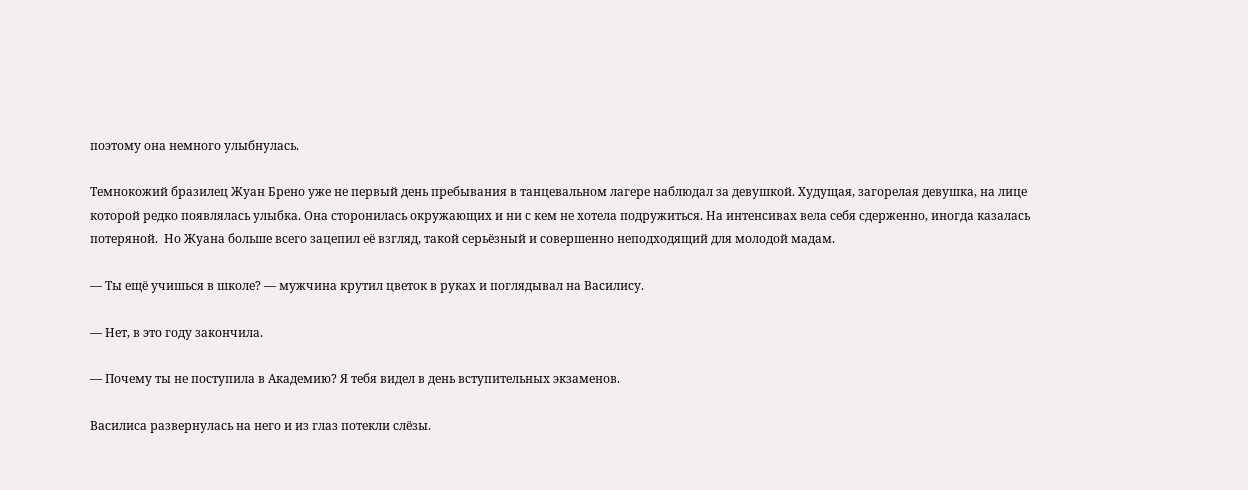поэтому она немного улыбнулась.

Темнокожий бразилец Жуан Брено уже не первый день пребывания в танцевальном лагере наблюдал за девушкой. Худущая, загорелая девушка, на лице которой редко появлялась улыбка. Она сторонилась окружающих и ни с кем не хотела подружиться. На интенсивах вела себя сдерженно, иногда казалась потеряной.  Но Жуана больше всего зацепил её взгляд, такой серьёзный и совершенно неподходящий для молодой мадам.

— Ты ещё учишься в школе? — мужчина крутил цветок в руках и поглядывал на Василису.

— Нет, в это году закончила.

— Почему ты не поступила в Академию? Я тебя видел в день вступительных экзаменов.

Василиса развернулась на него и из глаз потекли слёзы.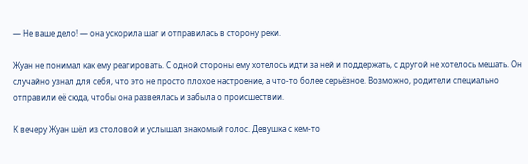— Не ваше дело! — она ускорила шаг и отправилась в сторону реки.

Жуан не понимал как ему реагировать. С одной стороны ему хотелось идти за ней и поддержать, с другой не хотелось мешать. Он случайно узнал для себя, что это не просто плохое настроение, а что-то более серьёзное. Возможно, родители специально отправили её сюда, чтобы она развеялась и забыла о происшествии.

К вечеру Жуан шёл из столовой и услышал знакомый голос. Девушка с кем-то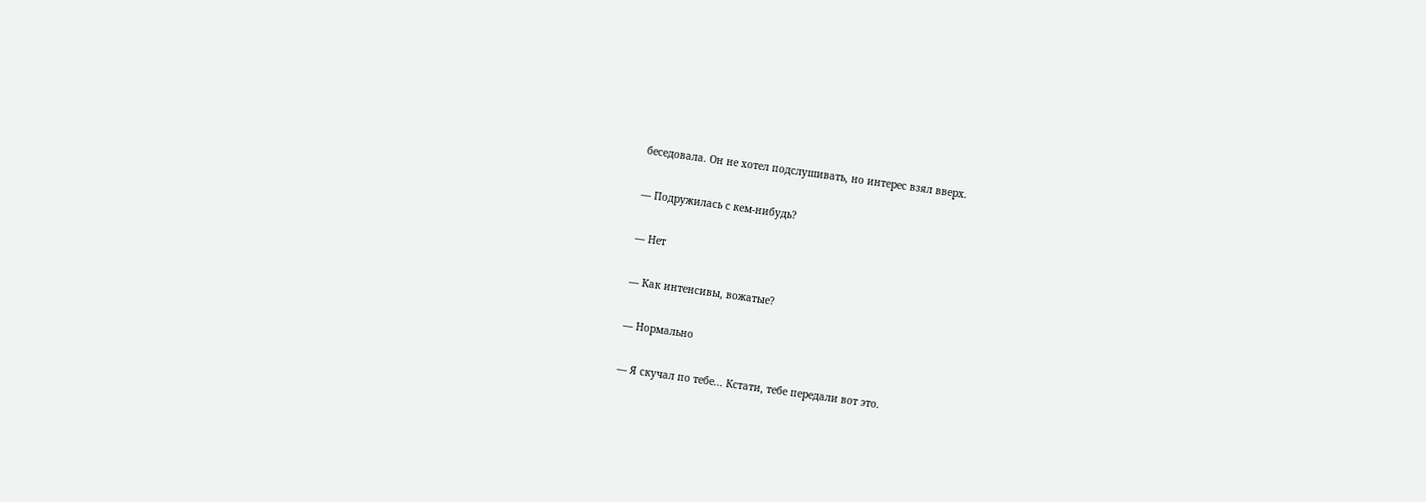беседовала. Он не хотел подслушивать, но интерес взял вверх.

— Подружилась с кем-нибудь?

— Нет

— Как интенсивы, вожатые?

— Нормально

— Я скучал по тебе... Кстати, тебе передали вот это.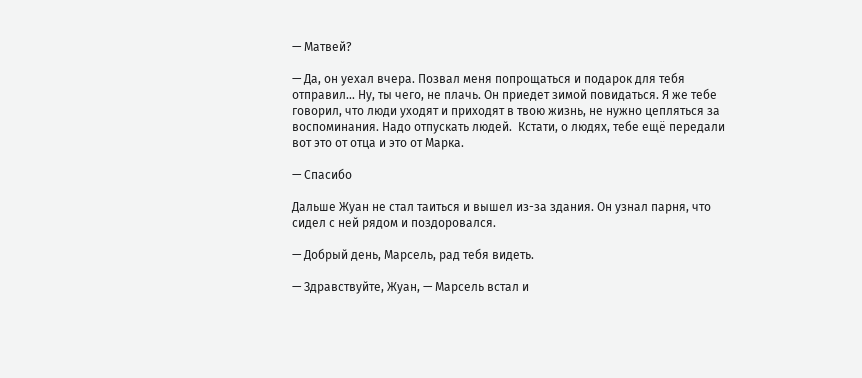— Матвей?

— Да, он уехал вчера. Позвал меня попрощаться и подарок для тебя отправил... Ну, ты чего, не плачь. Он приедет зимой повидаться. Я же тебе говорил, что люди уходят и приходят в твою жизнь, не нужно цепляться за воспоминания. Надо отпускать людей.  Кстати, о людях, тебе ещё передали вот это от отца и это от Марка.

— Спасибо

Дальше Жуан не стал таиться и вышел из-за здания. Он узнал парня, что сидел с ней рядом и поздоровался.

— Добрый день, Марсель, рад тебя видеть.

— Здравствуйте, Жуан, — Марсель встал и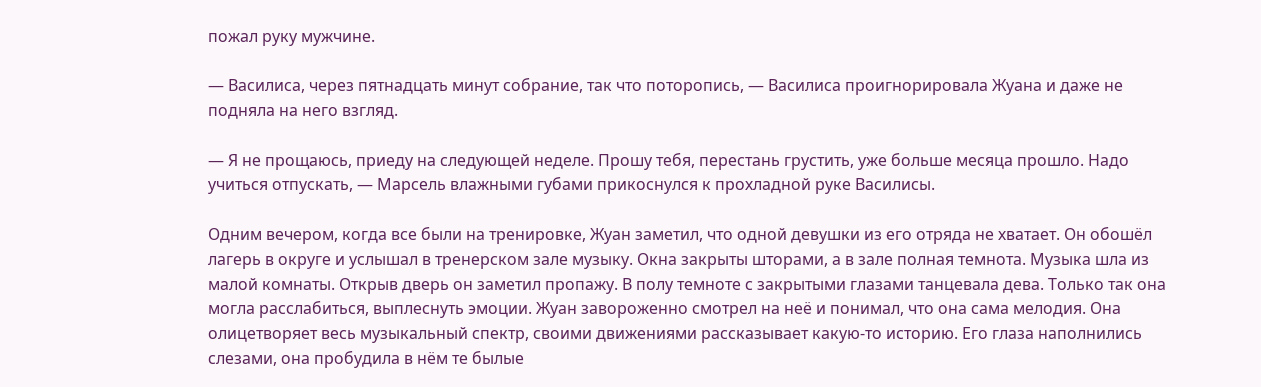пожал руку мужчине.

— Василиса, через пятнадцать минут собрание, так что поторопись, — Василиса проигнорировала Жуана и даже не подняла на него взгляд.

— Я не прощаюсь, приеду на следующей неделе. Прошу тебя, перестань грустить, уже больше месяца прошло. Надо учиться отпускать, — Марсель влажными губами прикоснулся к прохладной руке Василисы.

Одним вечером, когда все были на тренировке, Жуан заметил, что одной девушки из его отряда не хватает. Он обошёл лагерь в округе и услышал в тренерском зале музыку. Окна закрыты шторами, а в зале полная темнота. Музыка шла из малой комнаты. Открыв дверь он заметил пропажу. В полу темноте с закрытыми глазами танцевала дева. Только так она могла расслабиться, выплеснуть эмоции. Жуан завороженно смотрел на неё и понимал, что она сама мелодия. Она олицетворяет весь музыкальный спектр, своими движениями рассказывает какую-то историю. Его глаза наполнились слезами, она пробудила в нём те былые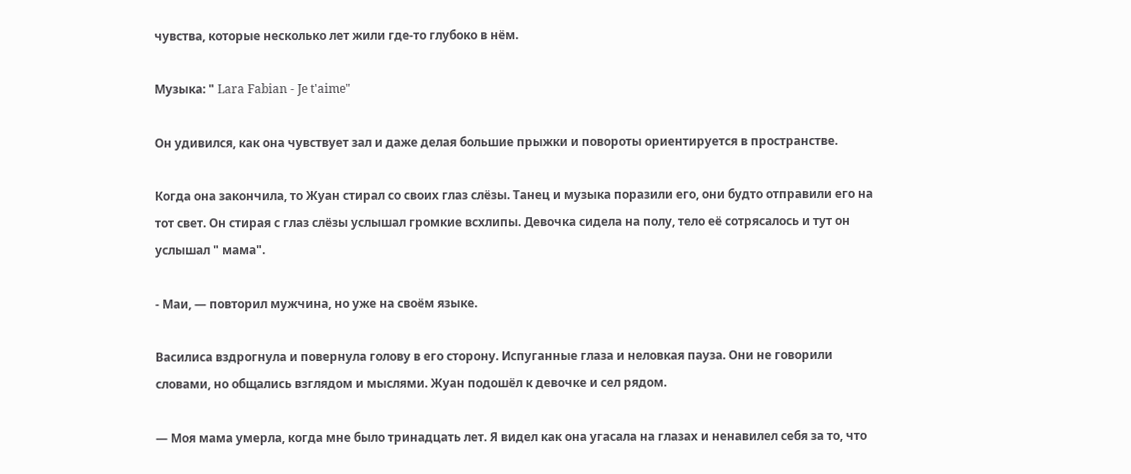чувства, которые несколько лет жили где-то глубоко в нём.

Музыка: " Lara Fabian - Je t'aime"

Он удивился, как она чувствует зал и даже делая большие прыжки и повороты ориентируется в пространстве.

Когда она закончила, то Жуан стирал со своих глаз слёзы. Танец и музыка поразили его, они будто отправили его на тот свет. Он стирая с глаз слёзы услышал громкие всхлипы. Девочка сидела на полу, тело её сотрясалось и тут он услышал " мама".

- Маи, — повторил мужчина, но уже на своём языке.

Василиса вздрогнула и повернула голову в его сторону. Испуганные глаза и неловкая пауза. Они не говорили словами, но общались взглядом и мыслями. Жуан подошёл к девочке и сел рядом.

— Моя мама умерла, когда мне было тринадцать лет. Я видел как она угасала на глазах и ненавилел себя за то, что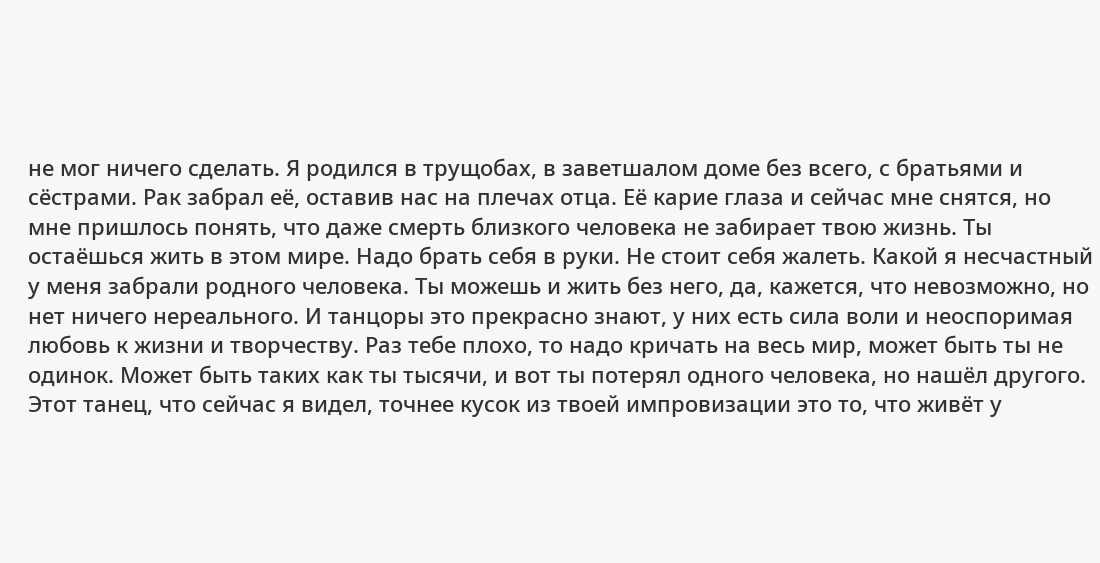не мог ничего сделать. Я родился в трущобах, в заветшалом доме без всего, с братьями и сёстрами. Рак забрал её, оставив нас на плечах отца. Её карие глаза и сейчас мне снятся, но мне пришлось понять, что даже смерть близкого человека не забирает твою жизнь. Ты остаёшься жить в этом мире. Надо брать себя в руки. Не стоит себя жалеть. Какой я несчастный у меня забрали родного человека. Ты можешь и жить без него, да, кажется, что невозможно, но нет ничего нереального. И танцоры это прекрасно знают, у них есть сила воли и неоспоримая любовь к жизни и творчеству. Раз тебе плохо, то надо кричать на весь мир, может быть ты не одинок. Может быть таких как ты тысячи, и вот ты потерял одного человека, но нашёл другого. Этот танец, что сейчас я видел, точнее кусок из твоей импровизации это то, что живёт у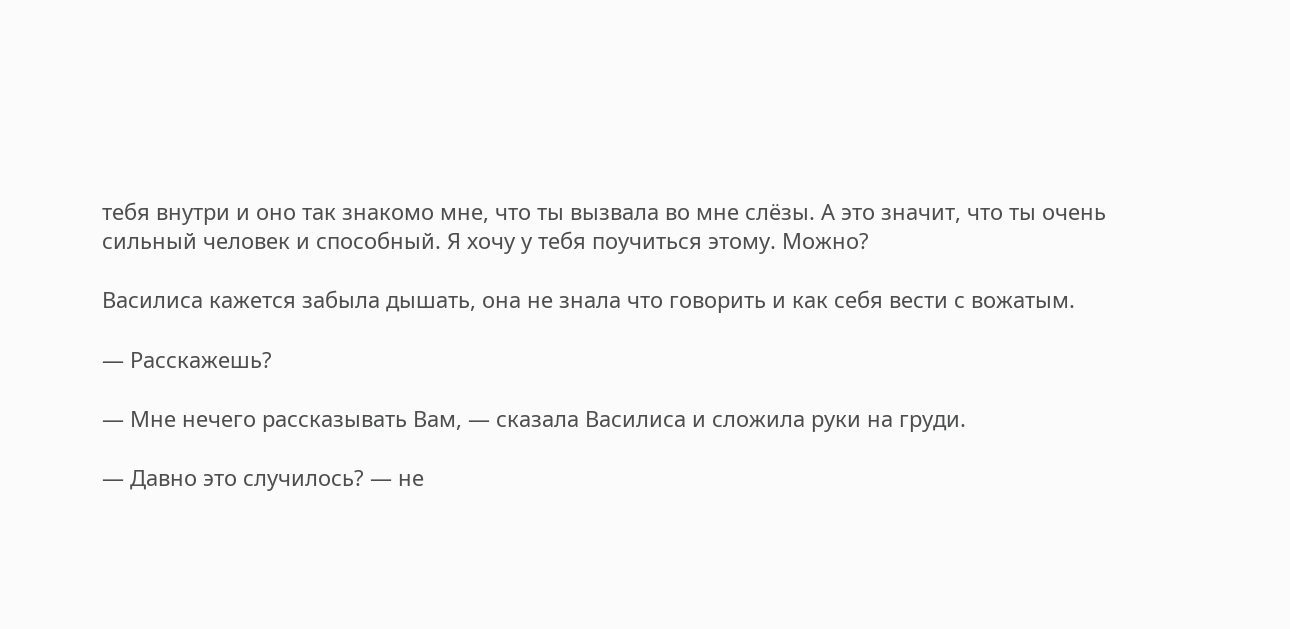тебя внутри и оно так знакомо мне, что ты вызвала во мне слёзы. А это значит, что ты очень сильный человек и способный. Я хочу у тебя поучиться этому. Можно?

Василиса кажется забыла дышать, она не знала что говорить и как себя вести с вожатым.

— Расскажешь?

— Мне нечего рассказывать Вам, — сказала Василиса и сложила руки на груди.

— Давно это случилось? — не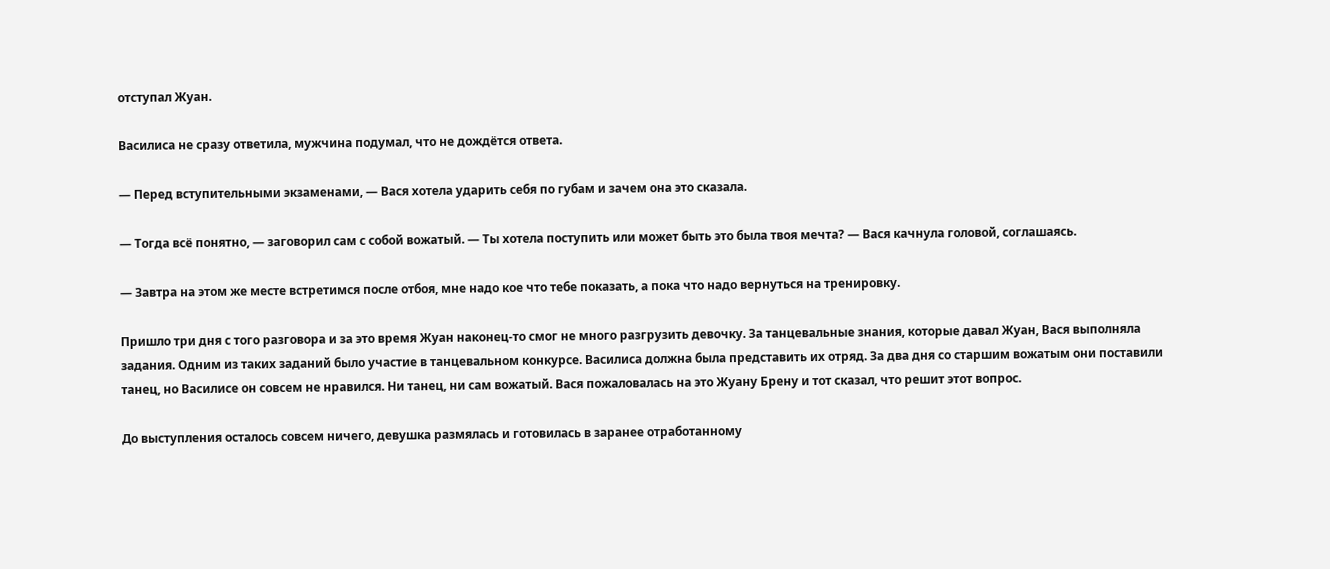отступал Жуан.

Василиса не сразу ответила, мужчина подумал, что не дождётся ответа.

— Перед вступительными экзаменами, — Вася хотела ударить себя по губам и зачем она это сказала.

— Тогда всё понятно, — заговорил сам с собой вожатый. — Ты хотела поступить или может быть это была твоя мечта? — Вася качнула головой, соглашаясь.

— Завтра на этом же месте встретимся после отбоя, мне надо кое что тебе показать, а пока что надо вернуться на тренировку.

Пришло три дня с того разговора и за это время Жуан наконец-то смог не много разгрузить девочку. За танцевальные знания, которые давал Жуан, Вася выполняла задания. Одним из таких заданий было участие в танцевальном конкурсе. Василиса должна была представить их отряд. За два дня со старшим вожатым они поставили танец, но Василисе он совсем не нравился. Ни танец, ни сам вожатый. Вася пожаловалась на это Жуану Брену и тот сказал, что решит этот вопрос.

До выступления осталось совсем ничего, девушка размялась и готовилась в заранее отработанному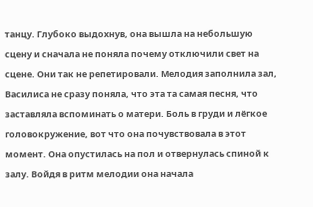танцу. Глубоко выдохнув, она вышла на небольшую сцену и сначала не поняла почему отключили свет на сцене. Они так не репетировали. Мелодия заполнила зал, Василиса не сразу поняла, что эта та самая песня, что заставляла вспоминать о матери. Боль в груди и лёгкое головокружение, вот что она почувствовала в этот момент. Она опустилась на пол и отвернулась спиной к залу. Войдя в ритм мелодии она начала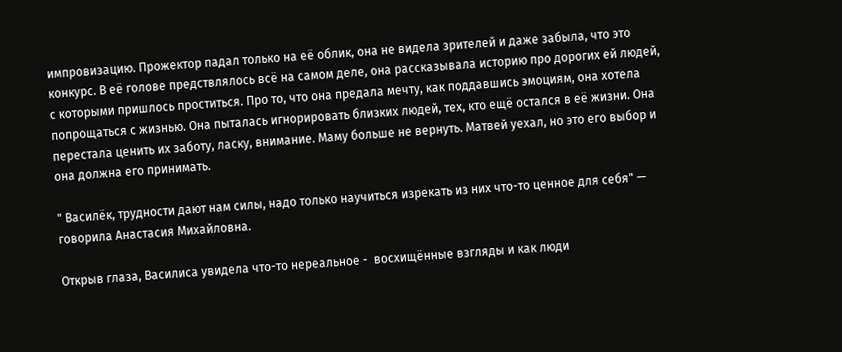импровизацию. Прожектор падал только на её облик, она не видела зрителей и даже забыла, что это конкурс. В её голове предствлялось всё на самом деле, она рассказывала историю про дорогих ей людей, с которыми пришлось проститься. Про то, что она предала мечту, как поддавшись эмоциям, она хотела попрощаться с жизнью. Она пыталась игнорировать близких людей, тех, кто ещё остался в её жизни. Она перестала ценить их заботу, ласку, внимание. Маму больше не вернуть. Матвей уехал, но это его выбор и она должна его принимать.

" Василёк, трудности дают нам силы, надо только научиться изрекать из них что-то ценное для себя" — говорила Анастасия Михайловна.

Открыв глаза, Василиса увидела что-то нереальное -  восхищённые взгляды и как люди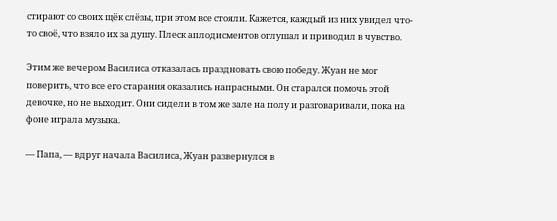стирают со своих щёк слёзы, при этом все стояли. Кажется, каждый из них увидел что-то своё, что взяло их за душу. Плеск аплодисментов оглушал и приводил в чувство.

Этим же вечером Василиса отказалась праздновать свою победу. Жуан не мог поверить, что все его старания оказались напрасными. Он старался помочь этой девочке, но не выходит. Они сидели в том же зале на полу и разговаривали, пока на фоне играла музыка.

— Папа, — вдруг начала Василиса, Жуан развернулся в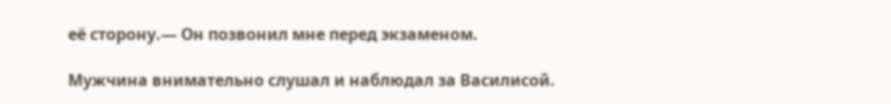её сторону.— Он позвонил мне перед экзаменом.

Мужчина внимательно слушал и наблюдал за Василисой.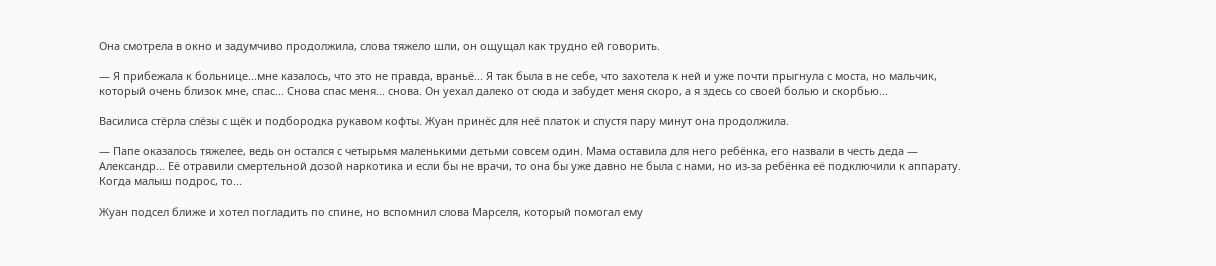Она смотрела в окно и задумчиво продолжила, слова тяжело шли, он ощущал как трудно ей говорить.

— Я прибежала к больнице...мне казалось, что это не правда, враньё... Я так была в не себе, что захотела к ней и уже почти прыгнула с моста, но мальчик, который очень близок мне, спас... Снова спас меня... снова. Он уехал далеко от сюда и забудет меня скоро, а я здесь со своей болью и скорбью...

Василиса стёрла слёзы с щёк и подбородка рукавом кофты. Жуан принёс для неё платок и спустя пару минут она продолжила.

— Папе оказалось тяжелее, ведь он остался с четырьмя маленькими детьми совсем один. Мама оставила для него ребёнка, его назвали в честь деда — Александр... Её отравили смертельной дозой наркотика и если бы не врачи, то она бы уже давно не была с нами, но из-за ребёнка её подключили к аппарату. Когда малыш подрос, то...

Жуан подсел ближе и хотел погладить по спине, но вспомнил слова Марселя, который помогал ему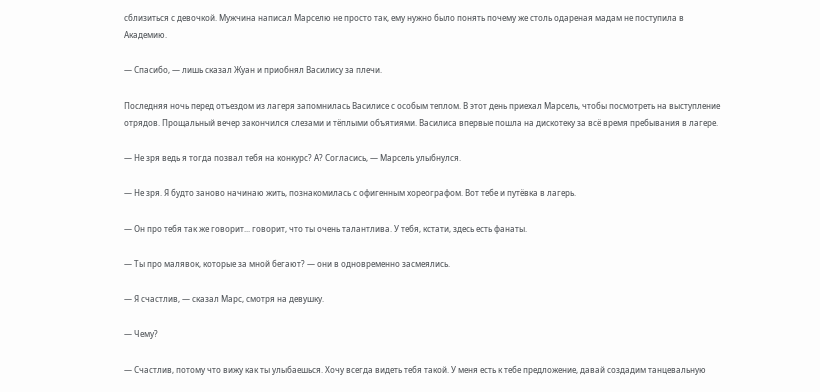сблизиться с девочкой. Мужчина написал Марселю не просто так, ему нужно было понять почему же столь одареная мадам не поступила в Академию.

— Спасибо, — лишь сказал Жуан и приобнял Василису за плечи.

Последняя ночь перед отъездом из лагеря запомнилась Василисе с особым теплом. В этот день приехал Марсель, чтобы посмотреть на выступление отрядов. Прощальный вечер закончился слезами и тёплыми объятиями. Василиса впервые пошла на дискотеку за всё время пребывания в лагере.

— Не зря ведь я тогда позвал тебя на конкурс? А? Согласись, — Марсель улыбнулся.

— Не зря. Я будто заново начинаю жить, познакомилась с офигенным хореографом. Вот тебе и путёвка в лагерь.

— Он про тебя так же говорит... говорит, что ты очень талантлива. У тебя, кстати, здесь есть фанаты.

— Ты про малявок, которые за мной бегают? — они в одновременно засмеялись.

— Я счастлив, — сказал Марс, смотря на девушку.

— Чему?

— Счастлив, потому что вижу как ты улыбаешься. Хочу всегда видеть тебя такой. У меня есть к тебе предложение, давай создадим танцевальную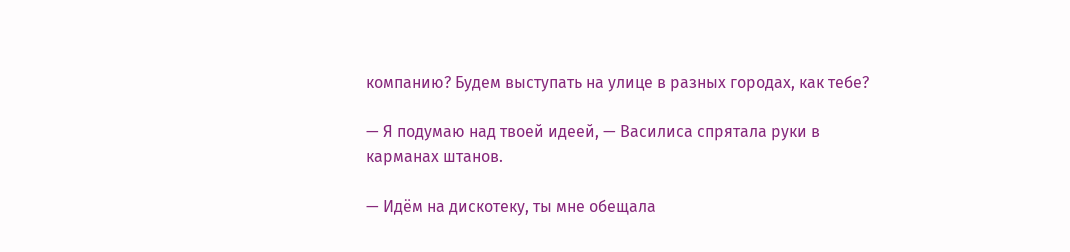компанию? Будем выступать на улице в разных городах, как тебе?

— Я подумаю над твоей идеей, — Василиса спрятала руки в карманах штанов.

— Идём на дискотеку, ты мне обещала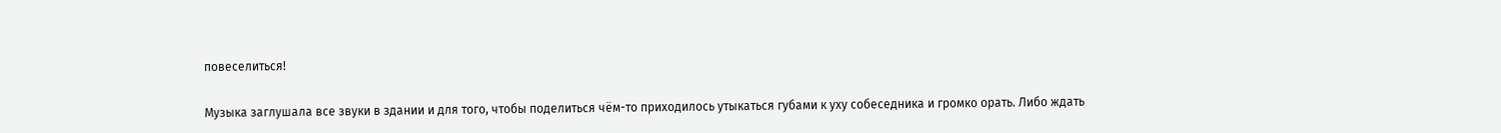повеселиться!

Музыка заглушала все звуки в здании и для того, чтобы поделиться чём-то приходилось утыкаться губами к уху собеседника и громко орать. Либо ждать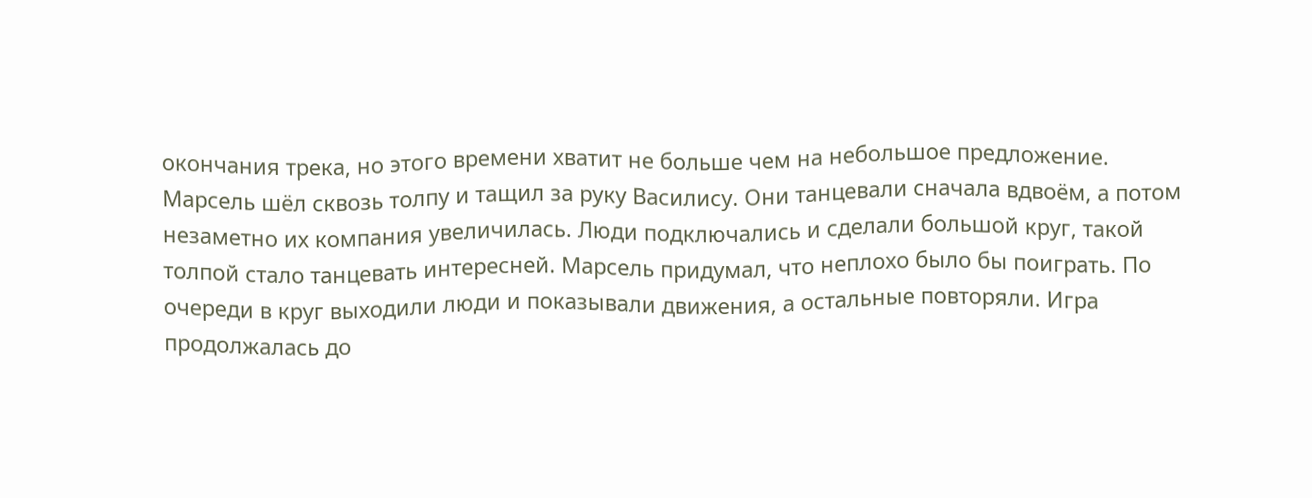окончания трека, но этого времени хватит не больше чем на небольшое предложение. Марсель шёл сквозь толпу и тащил за руку Василису. Они танцевали сначала вдвоём, а потом незаметно их компания увеличилась. Люди подключались и сделали большой круг, такой толпой стало танцевать интересней. Марсель придумал, что неплохо было бы поиграть. По очереди в круг выходили люди и показывали движения, а остальные повторяли. Игра продолжалась до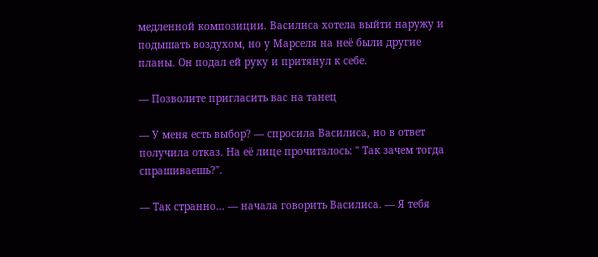медленной композиции. Василиса хотела выйти наружу и подышать воздухом, но у Марселя на неё были другие планы. Он подал ей руку и притянул к себе.

— Позволите пригласить вас на танец

— У меня есть выбор? — спросила Василиса, но в ответ получила отказ. На её лице прочиталось: " Так зачем тогда спрашиваешь?".

— Так странно... — начала говорить Василиса. — Я тебя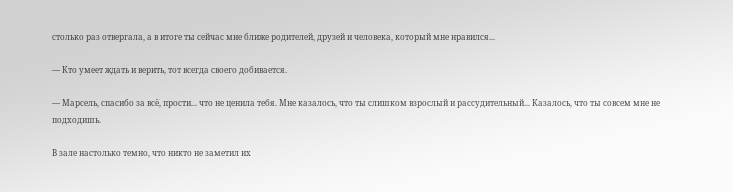столько раз отвергала, а в итоге ты сейчас мне ближе родителей, друзей и человека, который мне нравился...

— Кто умеет ждать и верить, тот всегда своего добивается.

— Марсель, спасибо за всё, прости... что не ценила тебя. Мне казалось, что ты слишком взрослый и рассудительный... Казалось, что ты совсем мне не подходишь.

В зале настолько темно, что никто не заметил их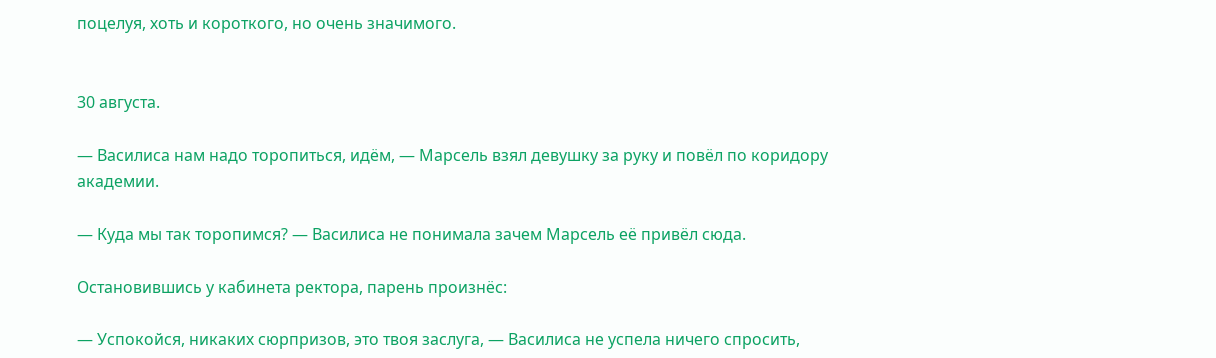поцелуя, хоть и короткого, но очень значимого.


30 августа.

— Василиса нам надо торопиться, идём, — Марсель взял девушку за руку и повёл по коридору академии.

— Куда мы так торопимся? — Василиса не понимала зачем Марсель её привёл сюда.

Остановившись у кабинета ректора, парень произнёс:

— Успокойся, никаких сюрпризов, это твоя заслуга, — Василиса не успела ничего спросить,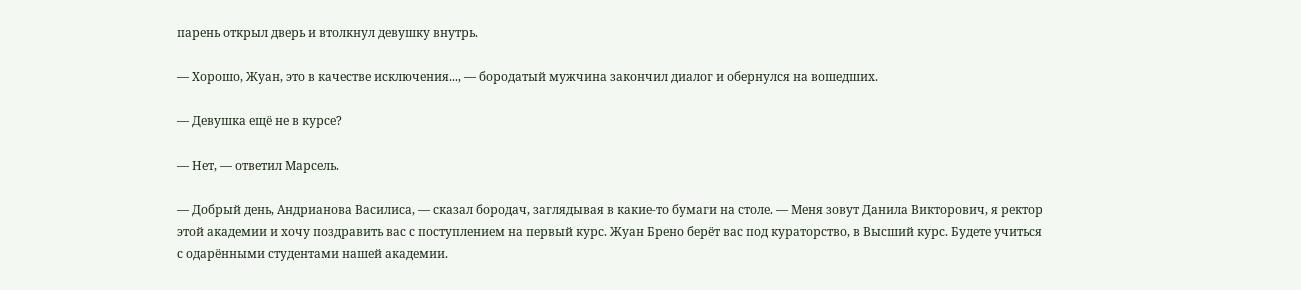парень открыл дверь и втолкнул девушку внутрь.

— Хорошо, Жуан, это в качестве исключения..., — бородатый мужчина закончил диалог и обернулся на вошедших.

— Девушка ещё не в курсе?

— Нет, — ответил Марсель.

— Добрый день, Андрианова Василиса, — сказал бородач, заглядывая в какие-то бумаги на столе. — Меня зовут Данила Викторович, я ректор этой академии и хочу поздравить вас с поступлением на первый курс. Жуан Брено берёт вас под кураторство, в Высший курс. Будете учиться с одарёнными студентами нашей академии.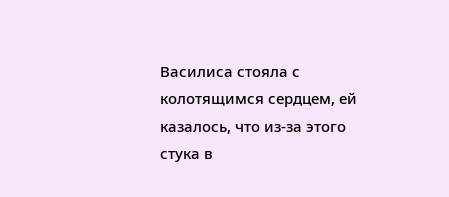Василиса стояла с колотящимся сердцем, ей казалось, что из-за этого стука в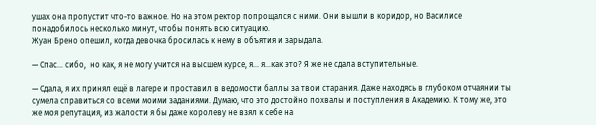ушах она пропустит что-то важное. Но на этом ректор попрощался с ними. Они вышли в коридор, но Василисе понадобилось несколько минут, чтобы понять всю ситуацию.
Жуан Брено опешил, когда девочка бросилась к нему в объятия и зарыдала.

— Спас... сибо,  но как, я не могу учится на высшем курсе, я... я...как это? Я же не сдала вступительные.

— Сдала, я их принял ещё в лагере и проставил в ведомости баллы за твои старания. Даже находясь в глубоком отчаянии ты сумела справиться со всеми моими заданиями. Думаю, что это достойно похвалы и поступления в Академию. К тому же, это же моя репутация, из жалости я бы даже королеву не взял к себе на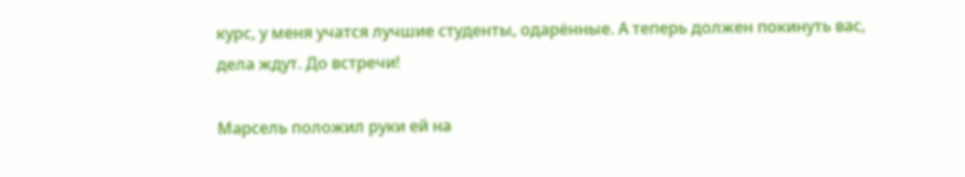курс, у меня учатся лучшие студенты, одарённые. А теперь должен покинуть вас, дела ждут. До встречи!

Марсель положил руки ей на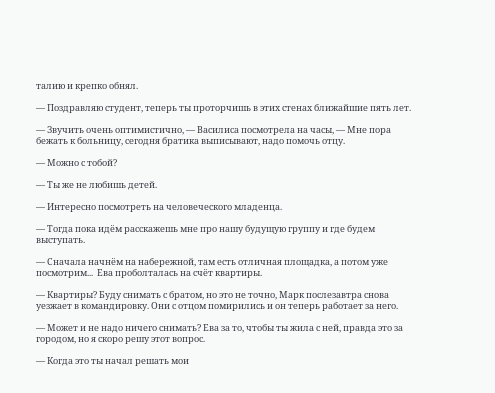талию и крепко обнял.

— Поздравляю студент, теперь ты проторчишь в этих стенах ближайшие пять лет.

— Звучить очень оптимистично, — Василиса посмотрела на часы, — Мне пора бежать к больницу, сегодня братика выписывают, надо помочь отцу.

— Можно с тобой?

— Ты же не любишь детей.

— Интересно посмотреть на человеческого младенца.

— Тогда пока идём расскажешь мне про нашу будущую группу и где будем выступать.

— Сначала начнём на набережной, там есть отличная площадка, а потом уже посмотрим...  Ева проболталась на счёт квартиры.

— Квартиры? Буду снимать с братом, но это не точно, Марк послезавтра снова уезжает в командировку. Они с отцом помирились и он теперь работает за него.

— Может и не надо ничего снимать? Ева за то, чтобы ты жила с ней, правда это за городом, но я скоро решу этот вопрос.

— Когда это ты начал решать мои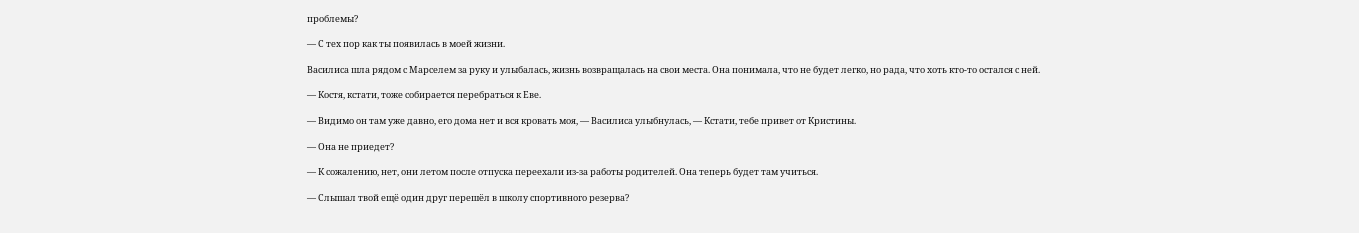проблемы?

— С тех пор как ты появилась в моей жизни.

Василиса шла рядом с Марселем за руку и улыбалась, жизнь возвращалась на свои места. Она понимала, что не будет легко, но рада, что хоть кто-то остался с ней.

— Костя, кстати, тоже собирается перебраться к Еве.

— Видимо он там уже давно, его дома нет и вся кровать моя, — Василиса улыбнулась, — Кстати, тебе привет от Кристины.

— Она не приедет?

— К сожалению, нет, они летом после отпуска переехали из-за работы родителей. Она теперь будет там учиться.

— Слышал твой ещё один друг перешёл в школу спортивного резерва?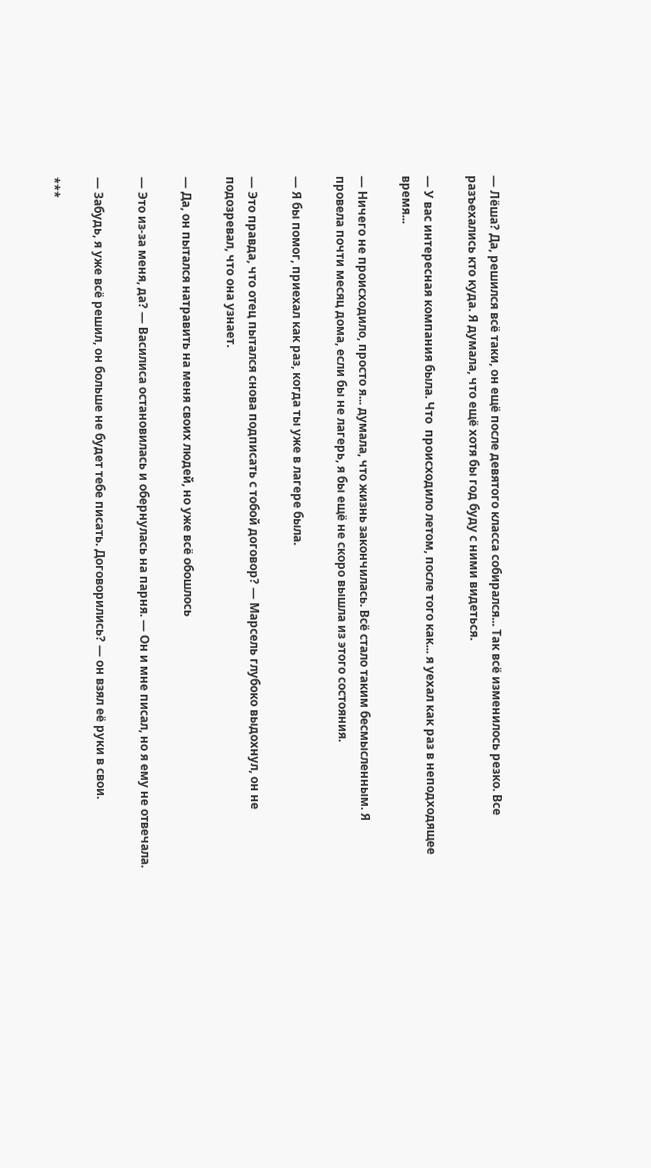— Лёша? Да, решился всё таки, он ещё после девятого класса собирался... Так всё изменилось резко. Все разъехались кто куда. Я думала, что ещё хотя бы год буду с ними видеться.

— У вас интересная компания была. Что  происходило летом, после того как... я уехал как раз в неподходящее время...

— Ничего не происходило, просто я... думала, что жизнь закончилась. Всё стало таким бесмысленным. Я провела почти месяц дома, если бы не лагерь, я бы ещё не скоро вышла из этого состояния.

— Я бы помог, приехал как раз, когда ты уже в лагере была.

— Это правда, что отец пытался снова подписать с тобой договор? — Марсель глубоко выдохнул, он не подозревал, что она узнает.

— Да, он пытался натравить на меня своих людей, но уже всё обошлось

— Это из-за меня, да? — Василиса остановилась и обернулась на парня. — Он и мне писал, но я ему не отвечала.

— Забудь, я уже всё решил, он больше не будет тебе писать. Договорились? — он взял её руки в свои.

***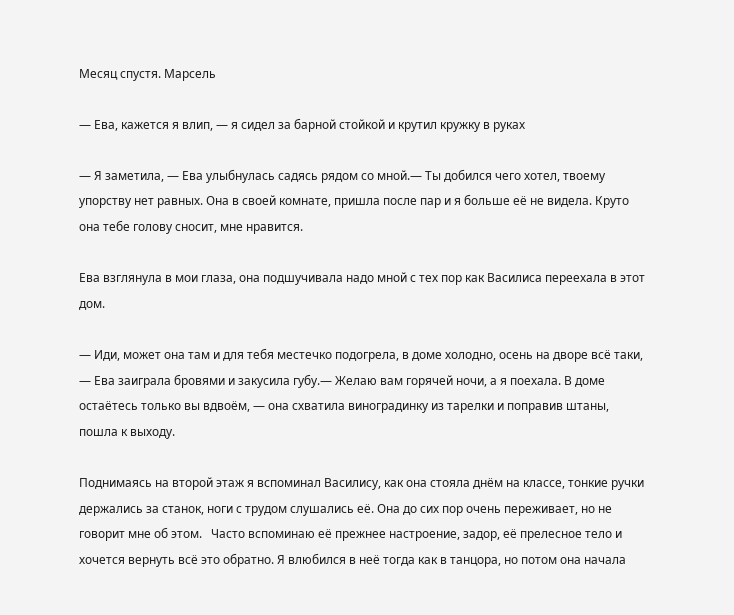Месяц спустя. Марсель

— Ева, кажется я влип, — я сидел за барной стойкой и крутил кружку в руках

— Я заметила, — Ева улыбнулась садясь рядом со мной.— Ты добился чего хотел, твоему упорству нет равных. Она в своей комнате, пришла после пар и я больше её не видела. Круто она тебе голову сносит, мне нравится.

Ева взглянула в мои глаза, она подшучивала надо мной с тех пор как Василиса переехала в этот дом.

— Иди, может она там и для тебя местечко подогрела, в доме холодно, осень на дворе всё таки, — Ева заиграла бровями и закусила губу.— Желаю вам горячей ночи, а я поехала. В доме остаётесь только вы вдвоём, — она схватила виноградинку из тарелки и поправив штаны, пошла к выходу.

Поднимаясь на второй этаж я вспоминал Василису, как она стояла днём на классе, тонкие ручки держались за станок, ноги с трудом слушались её. Она до сих пор очень переживает, но не говорит мне об этом.   Часто вспоминаю её прежнее настроение, задор, её прелесное тело и хочется вернуть всё это обратно. Я влюбился в неё тогда как в танцора, но потом она начала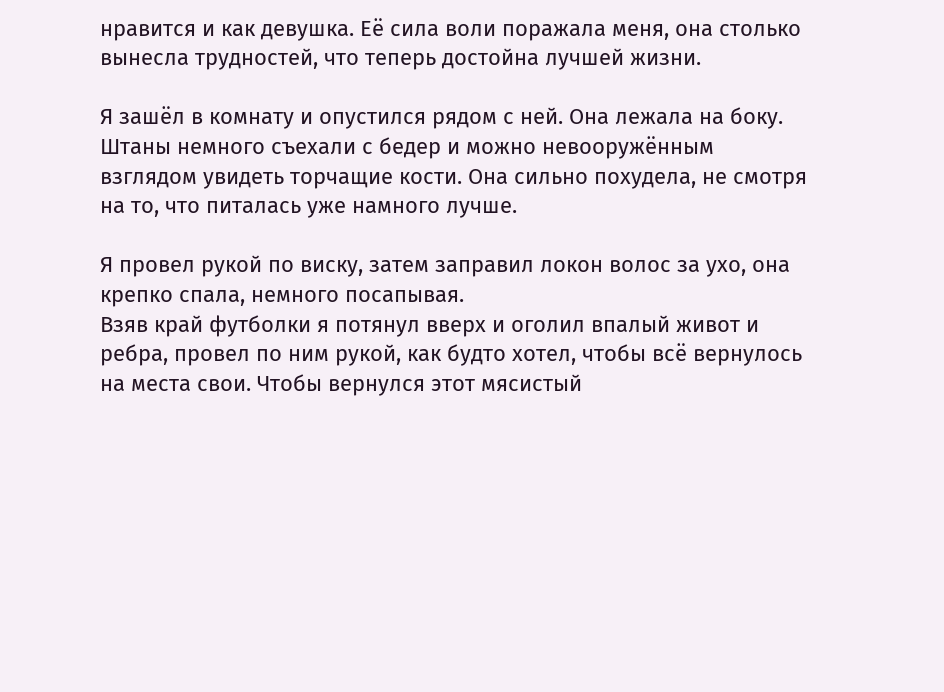нравится и как девушка. Её сила воли поражала меня, она столько вынесла трудностей, что теперь достойна лучшей жизни.

Я зашёл в комнату и опустился рядом с ней. Она лежала на боку. Штаны немного съехали с бедер и можно невооружённым взглядом увидеть торчащие кости. Она сильно похудела, не смотря на то, что питалась уже намного лучше.

Я провел рукой по виску, затем заправил локон волос за ухо, она крепко спала, немного посапывая.
Взяв край футболки я потянул вверх и оголил впалый живот и ребра, провел по ним рукой, как будто хотел, чтобы всё вернулось на места свои. Чтобы вернулся этот мясистый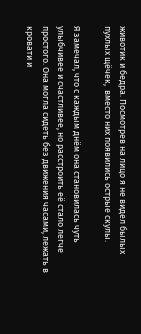животик и бедра. Посмотрев на лицо я не видел былых пухлых щёчек,  вместо них появились острые скулы.

Я замечал, что с каждым днём она становилась чуть улыбчивее и счастливее, но расстроить её стало легче простого. Она могла сидеть без движения часами, лежать в кровати и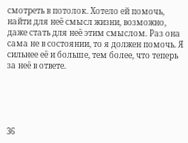смотреть в потолок. Хотело ей помочь, найти для неё смысл жизни, возможно, даже стать для неё этим смыслом. Раз она сама не в состоянии, то я должен помочь. Я сильнее её и больше, тем более, что теперь за неё в ответе.





36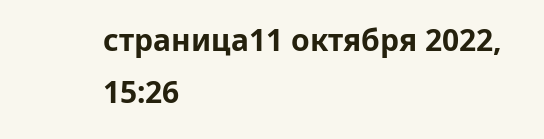страница11 октября 2022, 15:26